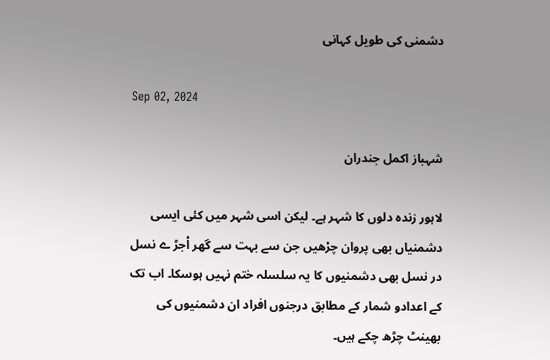دشمنی کی طویل کہانی

Sep 02, 2024

شہباز اکمل جندران

لاہور زندہ دلوں کا شہر ہے۔ لیکن اسی شہر میں کئی ایسی دشمنیاں بھی پروان چرْھیں جن سے بہت سے گھر اْجڑ ے نسل در نسل بھی دشمنیوں کا یہ سلسلہ ختم نہیں ہوسکا۔ اب تک کے اعدادو شمار کے مطابق درجنوں افراد ان دشمنیوں کی بھینٹ چڑھ چکے ہیں۔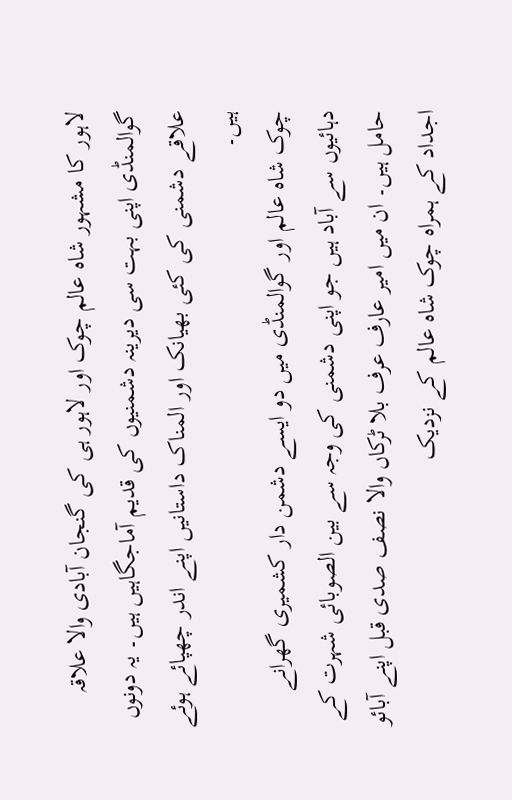لاہور کا مشہور شاہ عالم چوک اور لاہور ہی کی گنجان آبادی والا علاقہ گوالمنڈی اپنی بہت سی دیرینہ دشمنیوں کی قدیم آماجگاہیں ہیں۔ یہ دونوں علاقے دشمنی کی کئی بھیانک اور المناک داستانیں اپنے اندر چھپائے ہوئے ہیں۔
چوک شاہ عالم اور گوالمنڈی میں دو ایسے دشمن دار کشمیری گھرانے دہائیوں سے آباد ہیں جو اپنی دشمنی کی وجہ سے بین الصوبائی شہرت کے حامل ہیں۔ ان میں امیر عارف عرف بلا ٹرکاں والا نصف صدی قبل اپنے آبائو اجداد کے ہمراہ چوک شاہ عالم کے نزدیک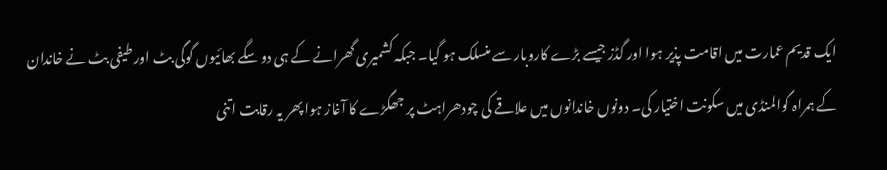ایک قدیم عمارت میں اقامت پذیر ہوا اور گڈز جیسے بڑے کاروبار سے منسلک ہو گیا۔ جبکہ کشمیری گھرانے کے ہی دو سگے بھائیوں گوگی بٹ اور طیفی بٹ نے خاندان کے ہمراہ گوالمنڈی میں سکونت اختیار کی۔ دونوں خاندانوں میں علاقے کی چودھراہٹ پر جھگڑے کا آغاز ہوا پھر یہ رقابت اتنی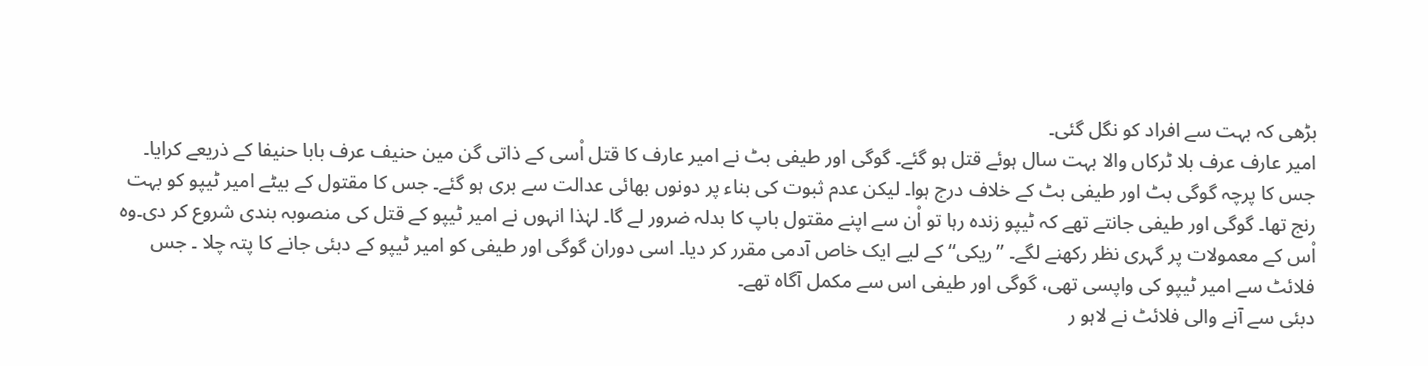بڑھی کہ بہت سے افراد کو نگل گئی۔
امیر عارف عرف بلا ٹرکاں والا بہت سال ہوئے قتل ہو گئے۔ گوگی اور طیفی بٹ نے امیر عارف کا قتل اْسی کے ذاتی گن مین حنیف عرف بابا حنیفا کے ذریعے کرایا۔ جس کا پرچہ گوگی بٹ اور طیفی بٹ کے خلاف درج ہوا۔ لیکن عدم ثبوت کی بناء پر دونوں بھائی عدالت سے بری ہو گئے۔ جس کا مقتول کے بیٹے امیر ٹیپو کو بہت رنج تھا۔ گوگی اور طیفی جانتے تھے کہ ٹیپو زندہ رہا تو اْن سے اپنے مقتول باپ کا بدلہ ضرور لے گا۔ لہٰذا انہوں نے امیر ٹیپو کے قتل کی منصوبہ بندی شروع کر دی۔وہ اْس کے معمولات پر گہری نظر رکھنے لگے۔ ’’ریکی‘‘ کے لیے ایک خاص آدمی مقرر کر دیا۔ اسی دوران گوگی اور طیفی کو امیر ٹیپو کے دبئی جانے کا پتہ چلا ۔ جس فلائٹ سے امیر ٹیپو کی واپسی تھی، گوگی اور طیفی اس سے مکمل آگاہ تھے۔
دبئی سے آنے والی فلائٹ نے لاہو ر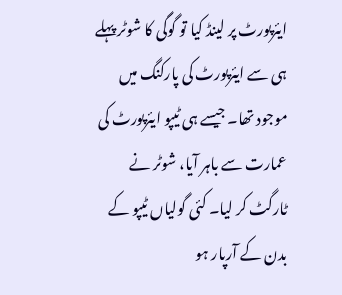ایئرپورٹ پر لینڈ کیا تو گوگی کا شوٹر پہلے ہی سے ایئرپورٹ کی پارکنگ میں موجود تھا۔ جیسے ہی ٹیپو ایئرپورٹ کی عمارت سے باہر آیا، شوٹر نے ٹارگٹ کر لیا۔ کئی گولیاں ٹیپو کے بدن کے آرپار ہو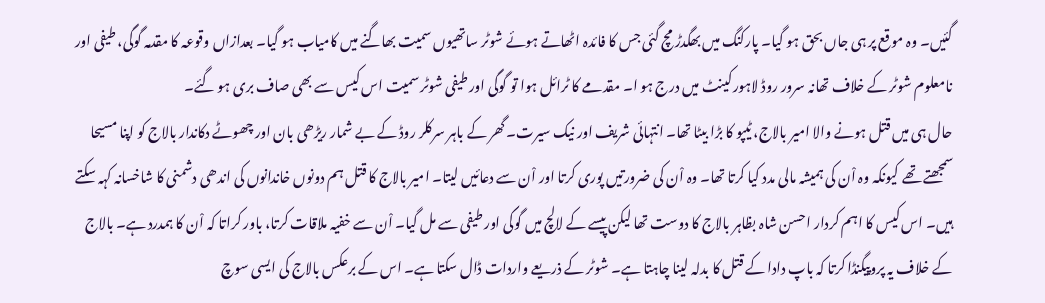گئیں۔ وہ موقع پر ہی جاں بحق ہو گیا۔ پارکنگ میں بھگدڑ مچ گئی جس کا فائدہ اٹھاتے ہوئے شوٹر ساتھیوں سمیت بھاگنے میں کامیاب ہو گیا۔ بعدازاں وقوعہ کا مقدمہ گوگی، طیفی اور نامعلوم شوٹر کے خلاف تھانہ سرور روڈ لاہور کینٹ میں درج ہو ا۔ مقدمے کا ٹرائل ہوا تو گوگی اور طیفی شوٹر سمیت اس کیس سے بھی صاف بری ہو گئے۔
حال ہی میں قتل ہونے والا امیر بالاج، ٹیپو کا بڑا بیٹا تھا۔ انتہائی شریف اور نیک سیرت۔ گھر کے باہر سرکلر روڈ کے بے شمار ریڑھی بان اور چھوٹے دکاندار بالاج کو اپنا مسیحا سمجھتے تھے کیونکہ وہ اْن کی ہمیشہ مالی مدد کیا کرتا تھا۔ وہ اْن کی ضرورتیں پوری کرتا اور اْن سے دعائیں لیتا۔ امیر بالاج کا قتل ہم دونوں خاندانوں کی اندھی دشمنی کا شاخسانہ کہہ سکتے ہیں۔ اس کیس کا اہم کردار احسن شاہ بظاہر بالاج کا دوست تھا لیکن پیسے کے لالچ میں گوگی اور طیفی سے مل گیا۔ اْن سے خفیہ ملاقات کرتا، باور کراتا کہ اْن کا ہمدرد ہے۔ بالاج کے خلاف یہ پروپیگنڈا کرتا کہ باپ دادا کے قتل کا بدلہ لینا چاہتا ہے۔ شوٹر کے ذریعے واردات ڈال سکتا ہے۔ اس کے برعکس بالاج کی ایسی سوچ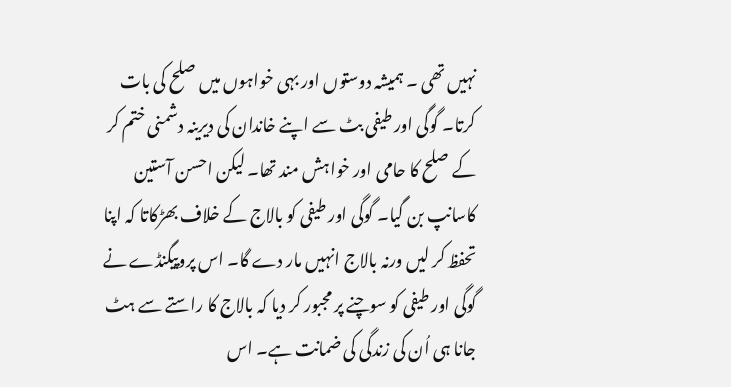نہیں تھی ۔ ہمیشہ دوستوں اور بہی خواہوں میں صلح کی بات کرتا۔ گوگی اور طیفی بٹ سے اپنے خاندان کی دیرینہ دشمنی ختم کر کے صلح کا حامی اور خواہش مند تھا۔ لیکن احسن آستین کاسانپ بن گیا۔ گوگی اور طیفی کو بالاج کے خلاف بھڑکاتا کہ اپنا تحفظ کر لیں ورنہ بالاج انہیں مار دے گا۔ اس پروپیگنڈے نے گوگی اور طیفی کو سوچنے پر مجبور کر دیا کہ بالاج کا راستے سے ہٹ جانا ہی اُن کی زندگی کی ضمانت ہے۔ اس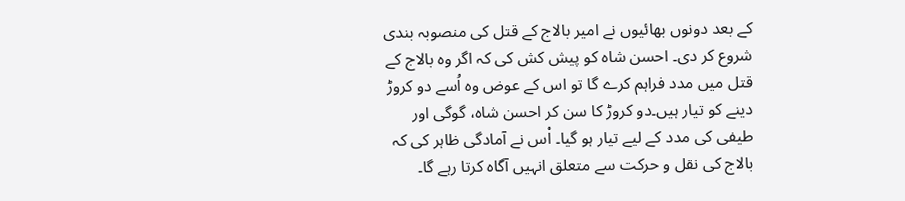کے بعد دونوں بھائیوں نے امیر بالاج کے قتل کی منصوبہ بندی شروع کر دی۔ احسن شاہ کو پیش کش کی کہ اگر وہ بالاج کے قتل میں مدد فراہم کرے گا تو اس کے عوض وہ اُسے دو کروڑ دینے کو تیار ہیں۔دو کروڑ کا سن کر احسن شاہ، گوگی اور طیفی کی مدد کے لیے تیار ہو گیا۔ اْس نے آمادگی ظاہر کی کہ بالاج کی نقل و حرکت سے متعلق انہیں آگاہ کرتا رہے گا۔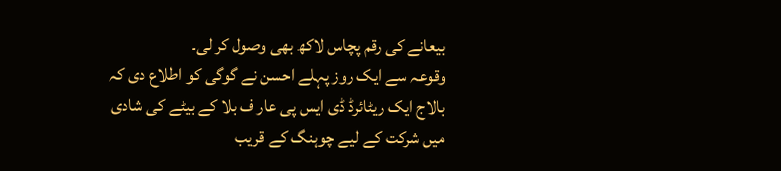بیعانے کی رقم پچاس لاکھ بھی وصول کر لی۔
وقوعہ سے ایک روز پہلے احسن نے گوگی کو اطلاع دی کہ بالاج ایک ریٹائرڈ ڈی ایس پی عار ف بلا کے بیٹے کی شادی میں شرکت کے لیے چوہنگ کے قریب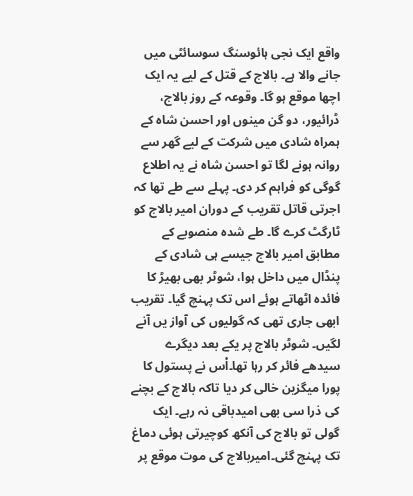واقع ایک نجی ہائوسنگ سوسائٹی میں جانے والا ہے۔ بالاج کے قتل کے لیے یہ ایک اچھا موقع ہو گا۔ وقوعہ کے روز بالاج، ڈرائیور، دو گن مینوں اور احسن شاہ کے ہمراہ شادی میں شرکت کے لیے گھر سے روانہ ہونے لگا تو احسن شاہ نے یہ اطلاع گوگی کو فراہم کر دی۔ پہلے سے طے تھا کہ اجرتی قاتل تقریب کے دوران امیر بالاج کو ٹارگٹ کرے گا۔ طے شدہ منصوبے کے مطابق امیر بالاج جیسے ہی شادی کے پنڈال میں داخل ہوا، شوٹر بھی بھیڑ کا فائدہ اٹھاتے ہوئے اس تک پہنچ گیا۔ تقریب ابھی جاری تھی کہ گولیوں کی آواز یں آنے لگیں۔ شوٹر بالاج پر یکے بعد دیگرے سیدھے فائر کر رہا تھا۔اْس نے پستول کا پورا میگزین خالی کر دیا تاکہ بالاج کے بچنے کی ذرا سی بھی امیدباقی نہ رہے۔ ایک گولی تو بالاج کی آنکھ کوچیرتی ہوئی دماغ تک پہنچ گئی۔امیربالاج کی موت موقع پر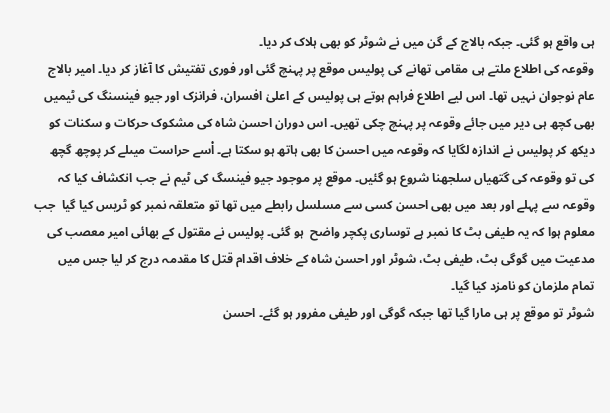ہی واقع ہو گئی۔ جبکہ بالاج کے گن میں نے شوٹر کو بھی ہلاک کر دیا۔
وقوعہ کی اطلاع ملتے ہی مقامی تھانے کی پولیس موقع پر پہنچ گئی اور فوری تفتیش کا آغاز کر دیا۔ امیر بالاج عام نوجوان نہیں تھا۔ اس لیے اطلاع فراہم ہوتے ہی پولیس کے اعلیٰ افسران، فرانزک اور جیو فینسنگ کی ٹیمیں بھی کچھ ہی دیر میں جائے وقوعہ پر پہنچ چکی تھیں۔ اس دوران احسن شاہ کی مشکوک حرکات و سکنات کو دیکھ کر پولیس نے اندازہ لگایا کہ وقوعہ میں احسن کا بھی ہاتھ ہو سکتا ہے۔ اْسے حراست میںلے کر پوچھ گچھ کی تو وقوعہ کی گتھیاں سلجھنا شروع ہو گئیں۔ موقع پر موجود جیو فینسگ کی ٹیم نے جب انکشاف کیا کہ وقوعہ سے پہلے اور بعد میں بھی احسن کسی سے مسلسل رابطے میں تھا تو متعلقہ نمبر کو ٹریس کیا گیا  جب معلوم ہوا کہ یہ طیفی بٹ کا نمبر ہے توساری پکچر واضح  ہو گئی۔ پولیس نے مقتول کے بھائی امیر معصب کی مدعیت میں گوگی بٹ، طیفی بٹ، شوٹر اور احسن شاہ کے خلاف اقدام قتل کا مقدمہ درج کر لیا جس میں تمام ملزمان کو نامزد کیا گیا۔
شوٹر تو موقع پر ہی مارا گیا تھا جبکہ گوگی اور طیفی مفرور ہو گئے۔ احسن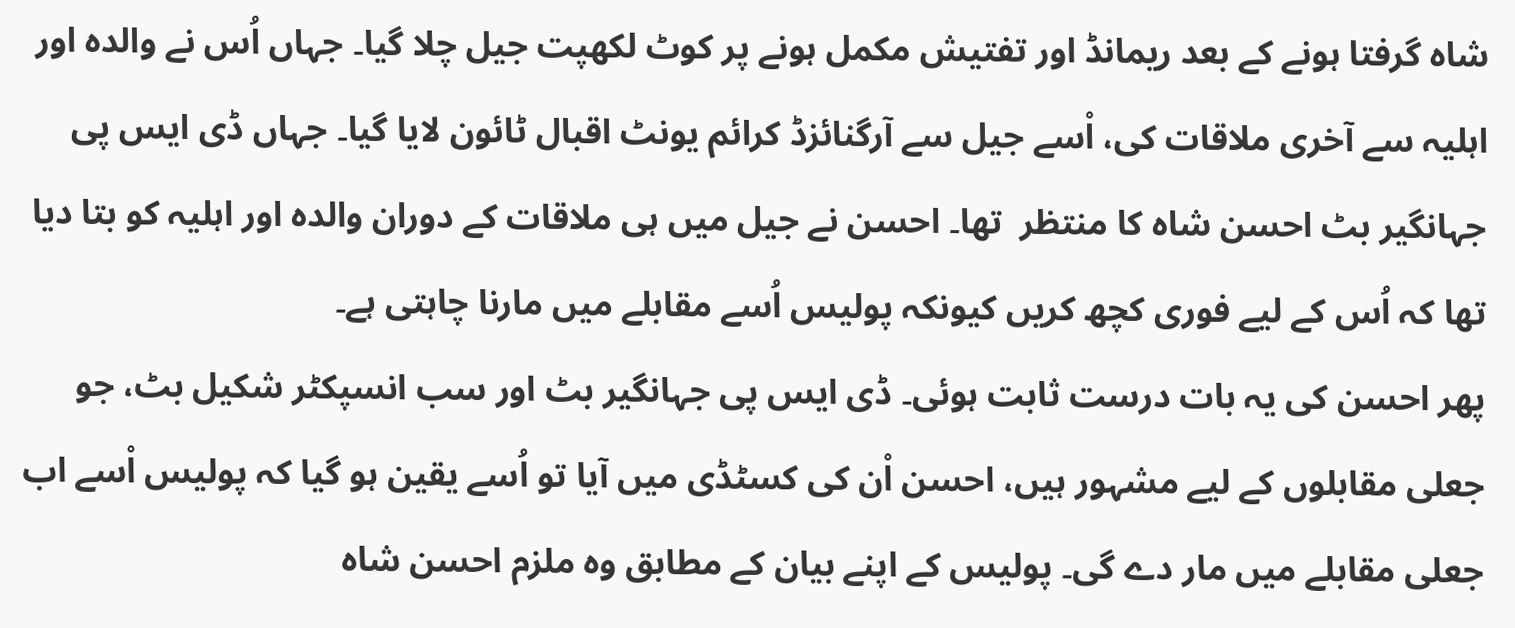شاہ گرفتا ہونے کے بعد ریمانڈ اور تفتیش مکمل ہونے پر کوٹ لکھپت جیل چلا گیا۔ جہاں اُس نے والدہ اور اہلیہ سے آخری ملاقات کی، اْسے جیل سے آرگنائزڈ کرائم یونٹ اقبال ٹائون لایا گیا۔ جہاں ڈی ایس پی جہانگیر بٹ احسن شاہ کا منتظر  تھا۔ احسن نے جیل میں ہی ملاقات کے دوران والدہ اور اہلیہ کو بتا دیا تھا کہ اُس کے لیے فوری کچھ کریں کیونکہ پولیس اُسے مقابلے میں مارنا چاہتی ہے۔
پھر احسن کی یہ بات درست ثابت ہوئی۔ ڈی ایس پی جہانگیر بٹ اور سب انسپکٹر شکیل بٹ، جو جعلی مقابلوں کے لیے مشہور ہیں، احسن اْن کی کسٹڈی میں آیا تو اُسے یقین ہو گیا کہ پولیس اْسے اب جعلی مقابلے میں مار دے گی۔ پولیس کے اپنے بیان کے مطابق وہ ملزم احسن شاہ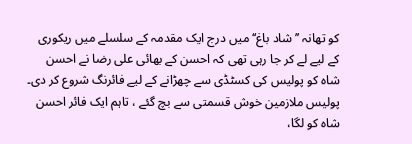کو تھانہ ’’شاد باغ‘‘ میں درج ایک مقدمہ کے سلسلے میں ریکوری کے لیے لے کر جا رہی تھی کہ احسن کے بھائی علی رضا نے احسن شاہ کو پولیس کی کسٹڈی سے چھڑانے کے لیے فائرنگ شروع کر دی۔ پولیس ملازمین خوش قسمتی سے بچ گئے ، تاہم ایک فائر احسن شاہ کو لگا،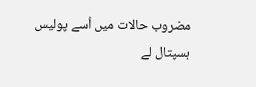مضروب حالات میں اُسے پولیس ہسپتال لے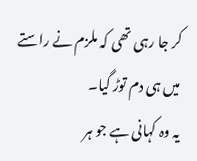کر جا رہی تھی کہ ملزم نے راستے میں ہی دم توڑ گیا۔
یہ وہ کہانی ہے جو ہر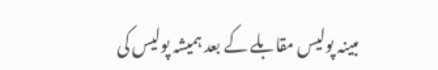مبینہ پولیس مقابلے کے بعد ہمیشہ پولیس کی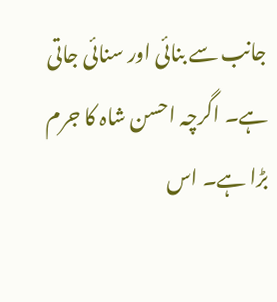جانب سے بنائی اور سنائی جاتی ہے۔ اگرچہ احسن شاہ کا جرم بڑا ہے۔ اس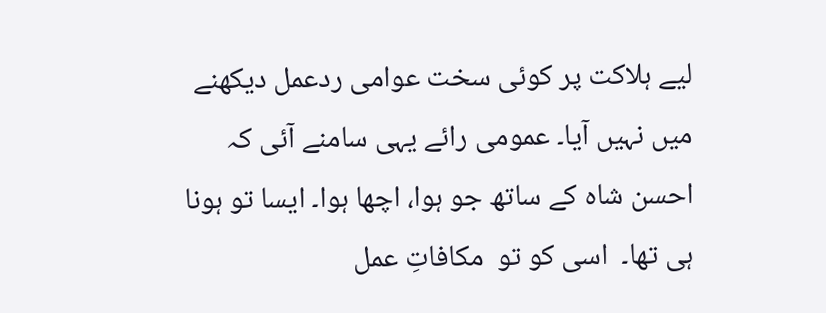لیے ہلاکت پر کوئی سخت عوامی ردعمل دیکھنے میں نہیں آیا۔ عمومی رائے یہی سامنے آئی کہ احسن شاہ کے ساتھ جو ہوا، اچھا ہوا۔ ایسا تو ہونا ہی تھا۔  اسی کو تو  مکافاتِ عمل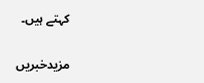کہتے ہیں۔

مزیدخبریں